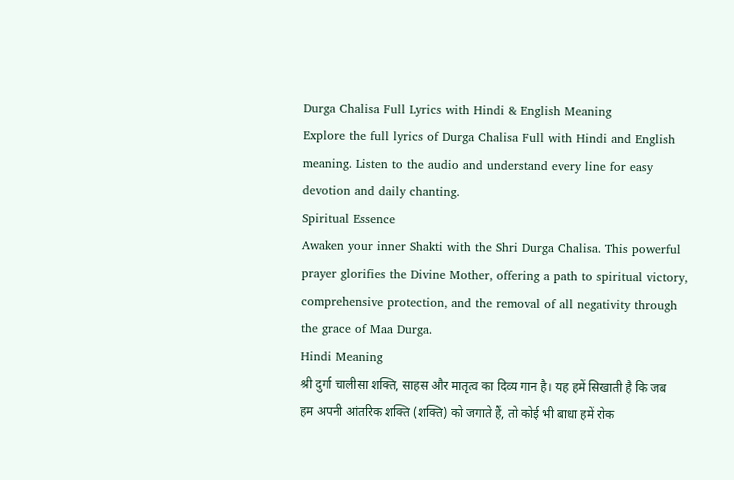Durga Chalisa Full Lyrics with Hindi & English Meaning
Explore the full lyrics of Durga Chalisa Full with Hindi and English meaning. Listen to the audio and understand every line for easy devotion and daily chanting.
Spiritual Essence
Awaken your inner Shakti with the Shri Durga Chalisa. This powerful prayer glorifies the Divine Mother, offering a path to spiritual victory, comprehensive protection, and the removal of all negativity through the grace of Maa Durga.
Hindi Meaning
श्री दुर्गा चालीसा शक्ति, साहस और मातृत्व का दिव्य गान है। यह हमें सिखाती है कि जब हम अपनी आंतरिक शक्ति (शक्ति) को जगाते हैं, तो कोई भी बाधा हमें रोक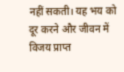नहीं सकती। यह भय को दूर करने और जीवन में विजय प्राप्त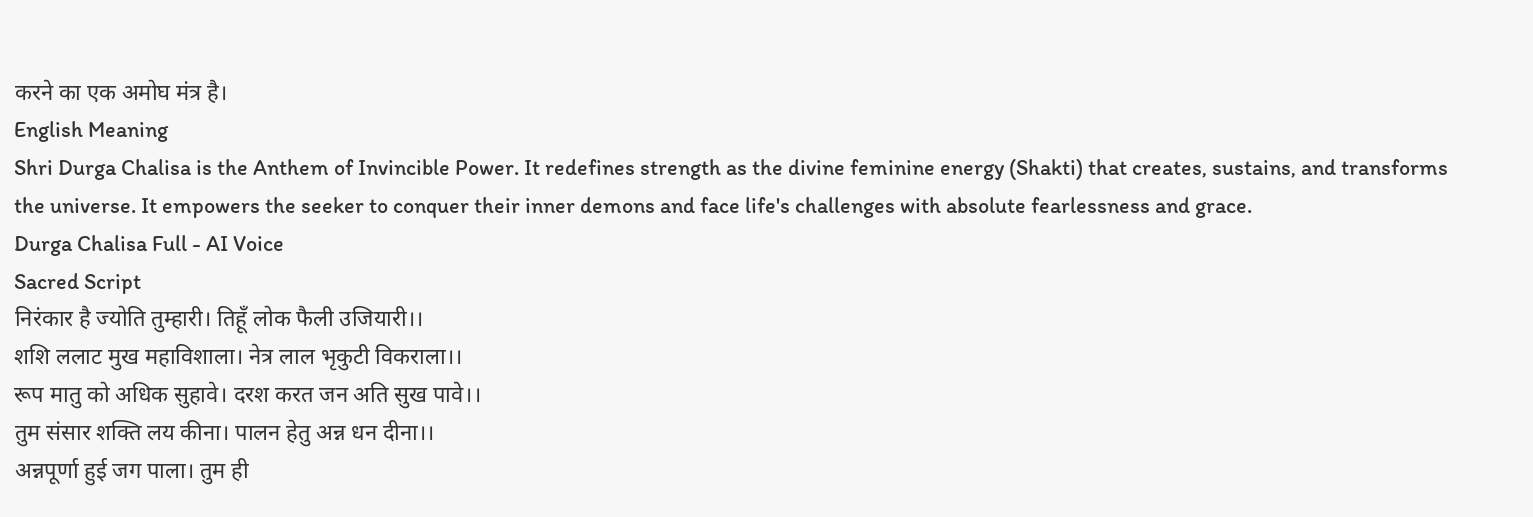करने का एक अमोघ मंत्र है।
English Meaning
Shri Durga Chalisa is the Anthem of Invincible Power. It redefines strength as the divine feminine energy (Shakti) that creates, sustains, and transforms the universe. It empowers the seeker to conquer their inner demons and face life's challenges with absolute fearlessness and grace.
Durga Chalisa Full - AI Voice
Sacred Script
निरंकार है ज्योति तुम्हारी। तिहूँ लोक फैली उजियारी।।
शशि ललाट मुख महाविशाला। नेत्र लाल भृकुटी विकराला।।
रूप मातु को अधिक सुहावे। दरश करत जन अति सुख पावे।।
तुम संसार शक्ति लय कीना। पालन हेतु अन्न धन दीना।।
अन्नपूर्णा हुई जग पाला। तुम ही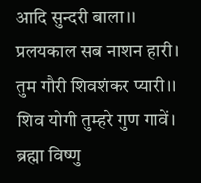आदि सुन्दरी बाला।।
प्रलयकाल सब नाशन हारी। तुम गौरी शिवशंकर प्यारी।।
शिव योगी तुम्हरे गुण गावें। ब्रह्मा विष्णु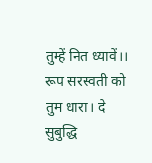तुम्हें नित ध्यावें।।
रूप सरस्वती को तुम धारा। दे सुबुद्धि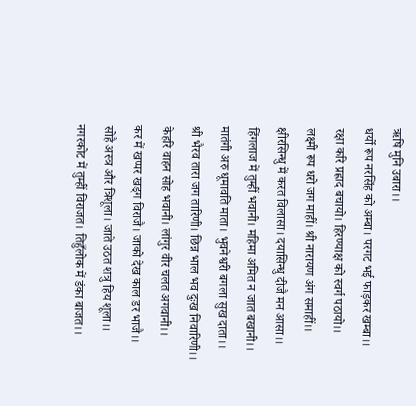ऋषि मुनि उबारा।।
धर्यो रूप नरसिंह को अम्बा। परगट भई फाड़कर खम्बा।।
रक्षा करि प्रह्लाद बचायो। हिरण्याक्ष को स्वर्ग पठायो।।
लक्ष्मी रूप धरो जग माहीं। श्री नारायण अंग समाहीं।।
क्षीरसिन्धु में करत विलासा। दयासिन्धु दीजै मन आसा।।
हिंगलाज में तुम्हीं भवानी। महिमा अमित न जात बखानी।।
मातंगी अरु धूमावति माता। भुवनेश्वरी बगला सुख दाता।।
श्री भैरव तारा जग तारिणी। छिन्न भाल भव दुःख निवारिणी।।
केहरि वाहन सोह भवानी। लांगुर वीर चलत अगवानी।।
कर में खप्पर खड्ग विराजै। जाको देख काल डर भाजै।।
सोहै अस्त्र और त्रिशूला। जाते उठत शत्रु हिय शूला।।
नगरकोट में तुम्हीं विराजत। तिहुँलोक में डंका बाजत।।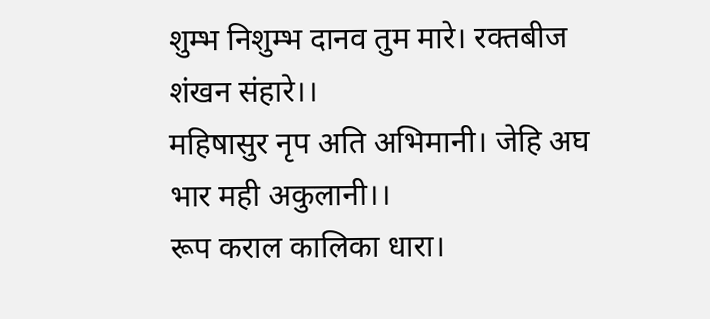शुम्भ निशुम्भ दानव तुम मारे। रक्तबीज शंखन संहारे।।
महिषासुर नृप अति अभिमानी। जेहि अघ भार मही अकुलानी।।
रूप कराल कालिका धारा।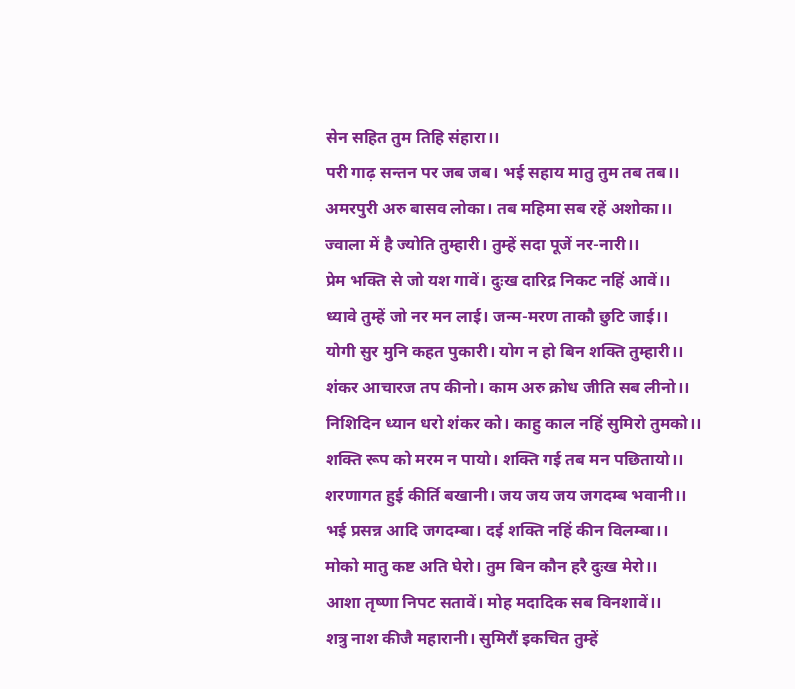सेन सहित तुम तिहि संहारा।।
परी गाढ़ सन्तन पर जब जब। भई सहाय मातु तुम तब तब।।
अमरपुरी अरु बासव लोका। तब महिमा सब रहें अशोका।।
ज्वाला में है ज्योति तुम्हारी। तुम्हें सदा पूजें नर-नारी।।
प्रेम भक्ति से जो यश गावें। दुःख दारिद्र निकट नहिं आवें।।
ध्यावे तुम्हें जो नर मन लाई। जन्म-मरण ताकौ छुटि जाई।।
योगी सुर मुनि कहत पुकारी। योग न हो बिन शक्ति तुम्हारी।।
शंकर आचारज तप कीनो। काम अरु क्रोध जीति सब लीनो।।
निशिदिन ध्यान धरो शंकर को। काहु काल नहिं सुमिरो तुमको।।
शक्ति रूप को मरम न पायो। शक्ति गई तब मन पछितायो।।
शरणागत हुई कीर्ति बखानी। जय जय जय जगदम्ब भवानी।।
भई प्रसन्न आदि जगदम्बा। दई शक्ति नहिं कीन विलम्बा।।
मोको मातु कष्ट अति घेरो। तुम बिन कौन हरै दुःख मेरो।।
आशा तृष्णा निपट सतावें। मोह मदादिक सब विनशावें।।
शत्रु नाश कीजै महारानी। सुमिरौं इकचित तुम्हें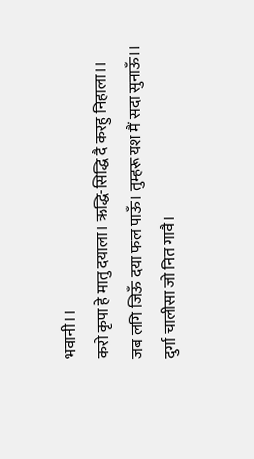भवानी।।
करो कृपा हे मातु दयाला। ऋद्धि-सिद्धि दै करहु निहाला।।
जब लगि जिऊँ दया फल पाऊँ। तुम्हरू यश मैं सदा सुनाऊँ।।
दुर्गा चालीसा जो नित गावै।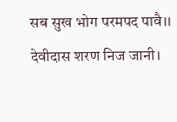सब सुख भोग परमपद पावै।।
देवीदास शरण निज जानी।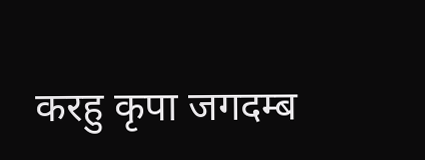करहु कृपा जगदम्ब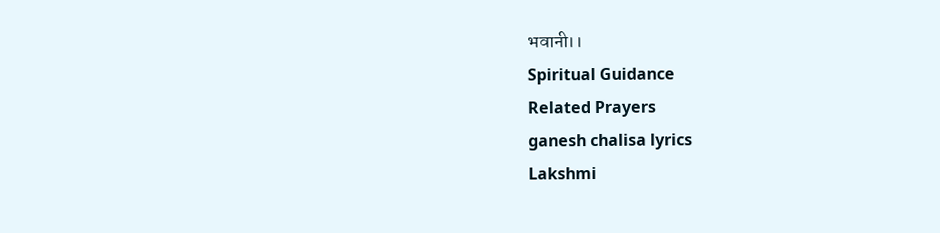भवानी।।
Spiritual Guidance
Related Prayers
ganesh chalisa lyrics
Lakshmi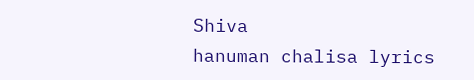Shiva
hanuman chalisa lyrics